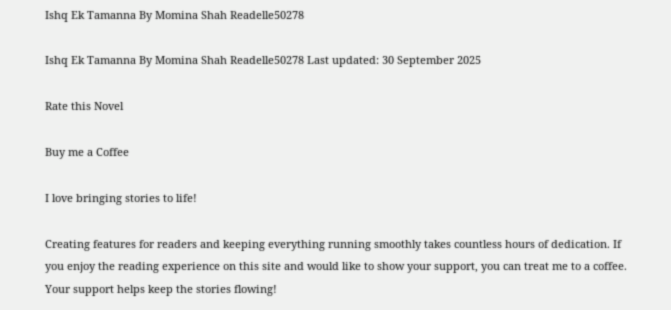Ishq Ek Tamanna By Momina Shah Readelle50278

Ishq Ek Tamanna By Momina Shah Readelle50278 Last updated: 30 September 2025

Rate this Novel

Buy me a Coffee

I love bringing stories to life!

Creating features for readers and keeping everything running smoothly takes countless hours of dedication. If you enjoy the reading experience on this site and would like to show your support, you can treat me to a coffee. Your support helps keep the stories flowing!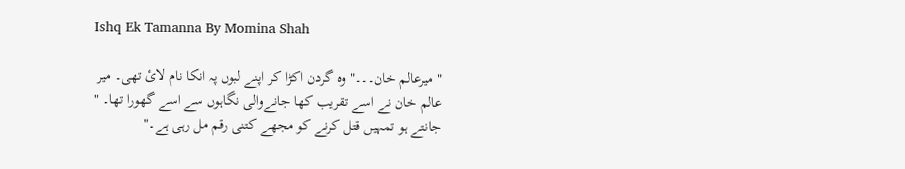Ishq Ek Tamanna By Momina Shah

" میرعالم خان۔۔۔" وہ گردن اکڑا کر اپنے لبوں پہ انکا نام لائ تھی۔ میر عالم خان نے اسے تقریب کھا جانےوالی نگاہوں سے اسے گھورا تھا۔ " جانتے ہو تمہیں قتل کرنے کو مجھے کتنی رقم مل رہی ہے۔"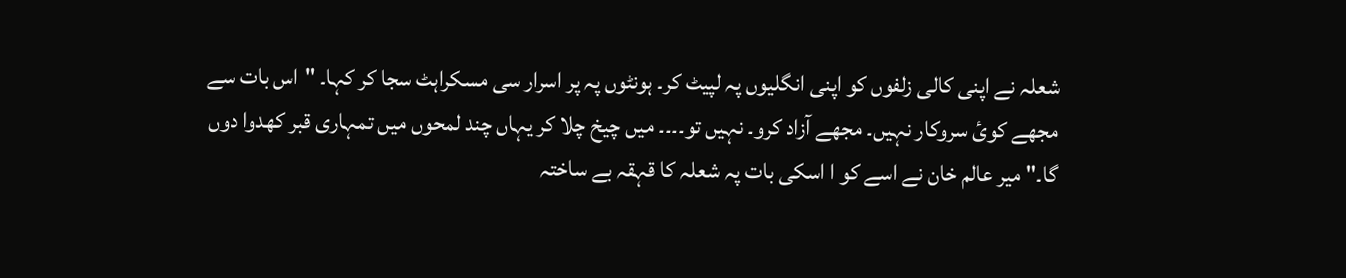شعلہ نے اپنی کالی زلفوں کو اپنی انگلیوں پہ لپیٹ کر۔ ہونٹوں پہ پر اسرار سی مسکراہٹ سجا کر کہا۔ "اس بات سے مجھے کوئ سروکار نہیں۔ مجھے آزاد کرو۔ نہیں تو۔۔۔۔ میں چیخ چلا کر یہاں چند لمحوں میں تمہاری قبر کھدوا دوں گا۔" میر عالم خان نے اسے کو ا اسکی بات پہ شعلہ کا قہقہ بے ساختہ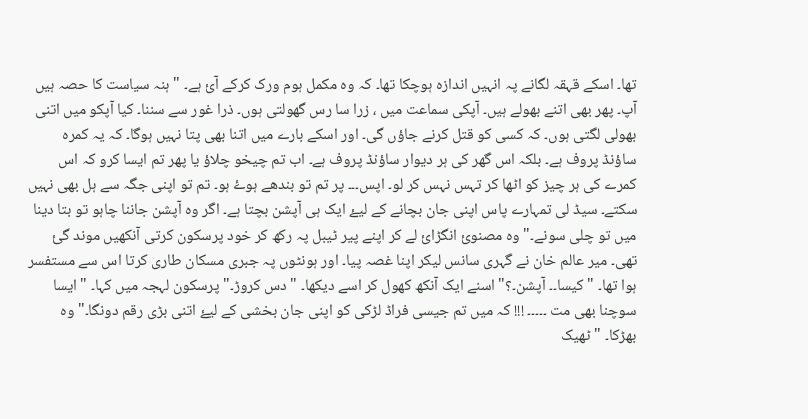تھا۔ اسکے قہقہ لگانے پہ انہیں اندازہ ہوچکا تھا۔ کہ وہ مکمل ہوم ورک کرکے آئ ہے۔ " ہنہ سیاست کا حصہ ہیں آپ۔ پھر بھی اتنے بھولے ہیں۔ آپکی سماعت میں ، زرا سا رس گھولتی ہوں۔ ذرا غور سے سننا۔ کیا آپکو میں اتنی بھولی لگتی ہوں۔ کہ کسی کو قتل کرنے جاؤں گی۔ اور اسکے بارے میں اتنا بھی پتا نہیں ہوگا۔ کہ یہ کمرہ ساؤنڈ پروف ہے۔ بلکہ اس گھر کی ہر دیوار ساؤنڈ پروف ہے۔ اب تم چیخو چلاؤ یا پھر تم ایسا کرو کہ اس کمرے کی ہر چیز کو اٹھا کر تہس نہس کر لو۔ اپس۔۔۔ پر تم تو بندھے ہوۓ ہو۔ تم تو اپنی جگہ سے ہل بھی نہیں سکتے۔ سیڈ لی تمہارے پاس اپنی جان بچانے کے لیۓ ایک ہی آپشن بچتا ہے۔ اگر وہ آپشن جاننا چاہو تو بتا دینا میں تو چلی سونے۔" وہ مصنوئ انگڑائ لے کر اپنے پیر ٹیبل پہ رکھ کر خود پرسکون کرتی آنکھیں موند گئ تھی۔ میر عالم خان نے گہری سانس لیکر اپنا غصہ پیا۔ اور ہونٹوں پہ جبری مسکان طاری کرتا اس سے مستفسر ہوا تھا۔ " کیسا۔۔ آپشن۔؟" اسنے ایک آنکھ کھول کر اسے دیکھا۔ " دس کروڑ۔" پرسکون لہجہ میں کہا۔ " ایسا سوچنا بھی مت ۔۔۔۔۔ !!! کہ میں تم جیسی فراڈ لڑکی کو اپنی جان بخشی کے لیۓ اتنی بڑی رقم دونگا۔" وہ بھڑکا۔ " ٹھیک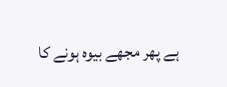ہے پھر مجھے بیوہ ہونے کا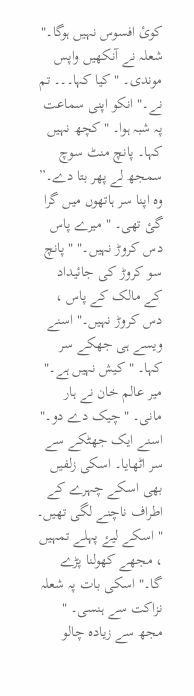کوئ افسوس نہیں ہوگا۔" شعلہ نے آنکھیں واپس موندی۔ " کیا کہا۔۔۔ تم نے۔" انکو اپنی سماعت پہ شبہ ہوا۔ " کچھ نہیں کہا۔ پانچ منٹ سوچ سمجھ لے پھر بتا دے۔” وہ اپنا سر ہاتھوں میں گرا گئ تھی۔ " میرے پاس دس کروڑ نہیں۔" " پانچ سو کروڑ کی جائیداد کے مالک کے پاس ، دس کروڑ نہیں۔" اسنے ویسے ہی جھکے سر کہا۔ " کیش نہیں ہے۔" میر عالم خان نے ہار مانی۔ " چیک دے دو۔" اسنے ایک جھٹکے سے سر اٹھایا۔ اسکی زلفیں بھی اسکے چہرے کے اطراف ناچنے لگی تھیں۔ " اسکے لیۓ پہلے تمہیں ، مجھے کھولنا پڑے گا۔" اسکی بات پہ شعلہ نزاکت سے ہنسی۔ " مجھ سے زیادہ چالو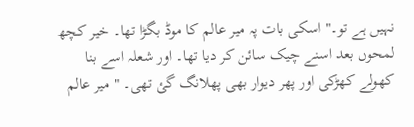نہیں ہے تو۔" اسکی بات پہ میر عالم کا موڈ بگڑا تھا۔ خیر کچھ لمحوں بعد اسنے چیک سائن کر دیا تھا۔ اور شعلہ اسے بنا کھولے کھڑکی اور پھر دیوار بھی پھلانگ گئ تھی۔ " میر عالم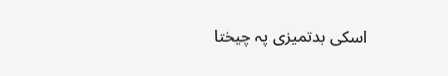اسکی بدتمیزی پہ چیختا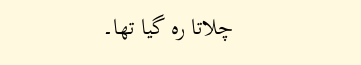چلاتا رہ گیا تھا۔